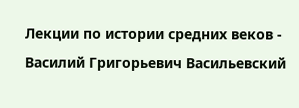Лекции по истории средних веков - Василий Григорьевич Васильевский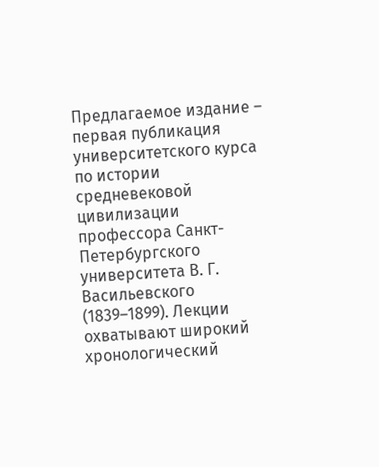Предлагаемое издание – первая публикация университетского курса по истории средневековой цивилизации профессора Санкт-Петербургского университета В. Г. Васильевского (1839–1899). Лекции охватывают широкий хронологический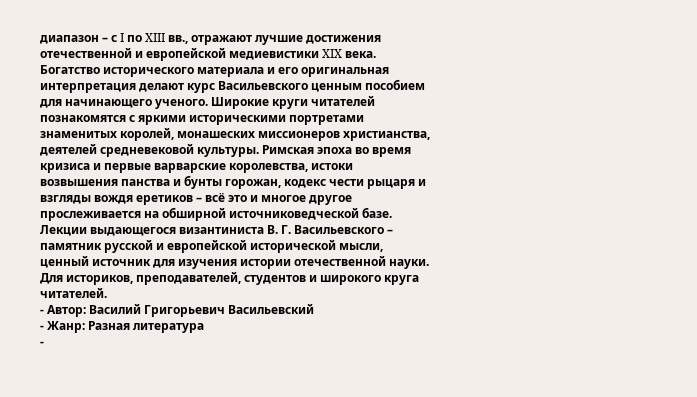диапазон – с I по XIII вв., отражают лучшие достижения отечественной и европейской медиевистики XIX века. Богатство исторического материала и его оригинальная интерпретация делают курс Васильевского ценным пособием для начинающего ученого. Широкие круги читателей познакомятся с яркими историческими портретами знаменитых королей, монашеских миссионеров христианства, деятелей средневековой культуры. Римская эпоха во время кризиса и первые варварские королевства, истоки возвышения панства и бунты горожан, кодекс чести рыцаря и взгляды вождя еретиков – всё это и многое другое прослеживается на обширной источниковедческой базе. Лекции выдающегося византиниста В. Г. Васильевского – памятник русской и европейской исторической мысли, ценный источник для изучения истории отечественной науки. Для историков, преподавателей, студентов и широкого круга читателей.
- Автор: Василий Григорьевич Васильевский
- Жанр: Разная литература
-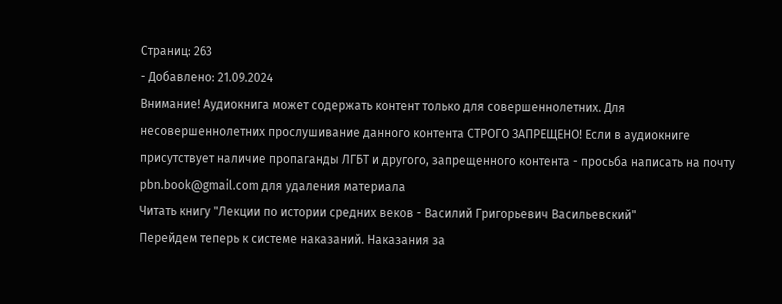Страниц: 263
- Добавлено: 21.09.2024
Внимание! Аудиокнига может содержать контент только для совершеннолетних. Для несовершеннолетних прослушивание данного контента СТРОГО ЗАПРЕЩЕНО! Если в аудиокниге присутствует наличие пропаганды ЛГБТ и другого, запрещенного контента - просьба написать на почту pbn.book@gmail.com для удаления материала
Читать книгу "Лекции по истории средних веков - Василий Григорьевич Васильевский"
Перейдем теперь к системе наказаний. Наказания за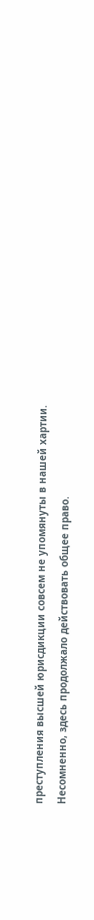преступления высшей юрисдикции совсем не упомянуты в нашей хартии. Несомненно, здесь продолжало действовать общее право.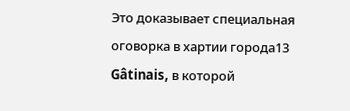Это доказывает специальная оговорка в хартии города13 Gâtinais, в которой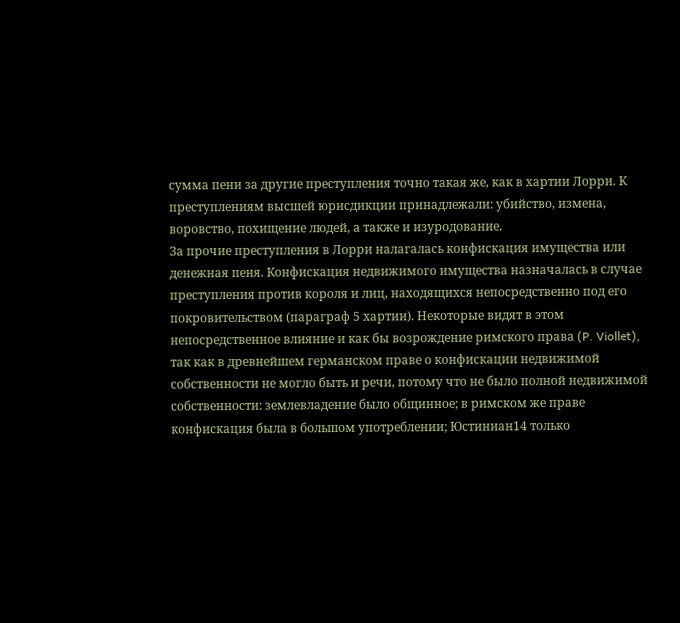сумма пени за другие преступления точно такая же, как в хартии Лорри. К преступлениям высшей юрисдикции принадлежали: убийство, измена, воровство, похищение людей, а также и изуродование.
За прочие преступления в Лорри налагалась конфискация имущества или денежная пеня. Конфискация недвижимого имущества назначалась в случае преступления против короля и лиц, находящихся непосредственно под его покровительством (параграф 5 хартии). Некоторые видят в этом непосредственное влияние и как бы возрождение римского права (P. Viollet), так как в древнейшем германском праве о конфискации недвижимой собственности не могло быть и речи, потому что не было полной недвижимой собственности: землевладение было общинное; в римском же праве конфискация была в большом употреблении; Юстиниан14 только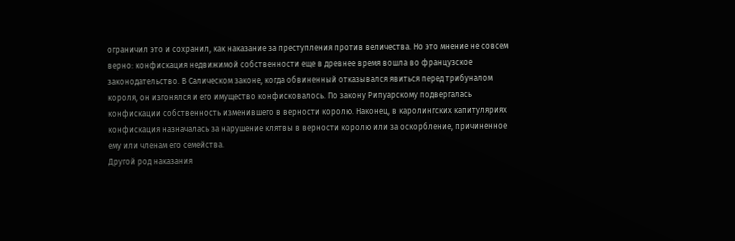ограничил это и сохранил, как наказание за преступления против величества. Но это мнение не совсем верно: конфискация недвижимой собственности еще в древнее время вошла во французское законодательство. В Салическом законе, когда обвиненный отказывался явиться перед трибуналом короля, он изгонялся и его имущество конфисковалось. По закону Рипуарскому подвергалась конфискации собственность изменившего в верности королю. Наконец, в каролингских капитуляриях конфискация назначалась за нарушение клятвы в верности королю или за оскорбление, причиненное ему или членам его семейства.
Другой род наказания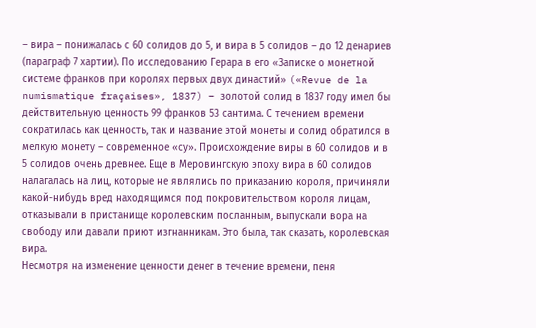– вира – понижалась с 60 солидов до 5, и вира в 5 солидов – до 12 денариев (параграф 7 хартии). По исследованию Герара в его «Записке о монетной системе франков при королях первых двух династий» («Revue de la numismatique fraçaises», 1837) – золотой солид в 1837 году имел бы действительную ценность 99 франков 53 сантима. С течением времени сократилась как ценность, так и название этой монеты и солид обратился в мелкую монету – современное «су». Происхождение виры в 60 солидов и в 5 солидов очень древнее. Еще в Меровингскую эпоху вира в 60 солидов налагалась на лиц, которые не являлись по приказанию короля, причиняли какой-нибудь вред находящимся под покровительством короля лицам, отказывали в пристанище королевским посланным, выпускали вора на свободу или давали приют изгнанникам. Это была, так сказать, королевская вира.
Несмотря на изменение ценности денег в течение времени, пеня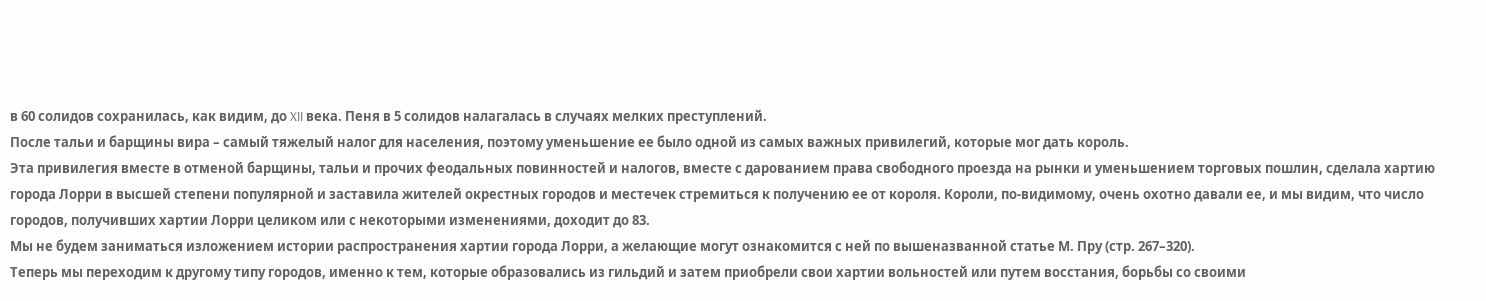в 60 солидов сохранилась, как видим, до XII века. Пеня в 5 солидов налагалась в случаях мелких преступлений.
После тальи и барщины вира – самый тяжелый налог для населения, поэтому уменьшение ее было одной из самых важных привилегий, которые мог дать король.
Эта привилегия вместе в отменой барщины, тальи и прочих феодальных повинностей и налогов, вместе с дарованием права свободного проезда на рынки и уменьшением торговых пошлин, сделала хартию города Лорри в высшей степени популярной и заставила жителей окрестных городов и местечек стремиться к получению ее от короля. Короли, по-видимому, очень охотно давали ее, и мы видим, что число городов, получивших хартии Лорри целиком или с некоторыми изменениями, доходит до 83.
Мы не будем заниматься изложением истории распространения хартии города Лорри, а желающие могут ознакомится с ней по вышеназванной статье М. Пру (стр. 267–320).
Теперь мы переходим к другому типу городов, именно к тем, которые образовались из гильдий и затем приобрели свои хартии вольностей или путем восстания, борьбы со своими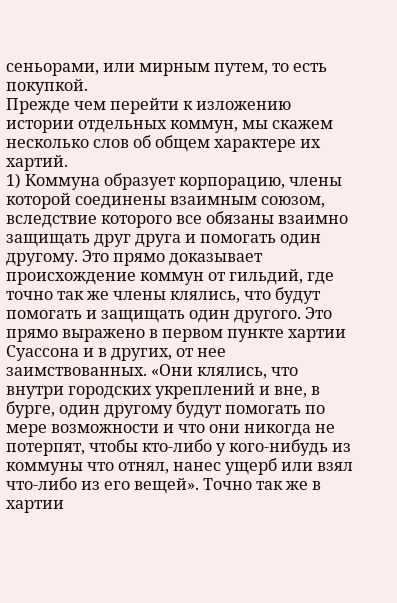сеньорами, или мирным путем, то есть покупкой.
Прежде чем перейти к изложению истории отдельных коммун, мы скажем несколько слов об общем характере их хартий.
1) Коммуна образует корпорацию, члены которой соединены взаимным союзом, вследствие которого все обязаны взаимно защищать друг друга и помогать один другому. Это прямо доказывает происхождение коммун от гильдий, где точно так же члены клялись, что будут помогать и защищать один другого. Это прямо выражено в первом пункте хартии
Суассона и в других, от нее заимствованных. «Они клялись, что внутри городских укреплений и вне, в бурге, один другому будут помогать по мере возможности и что они никогда не потерпят, чтобы кто-либо у кого-нибудь из коммуны что отнял, нанес ущерб или взял что-либо из его вещей». Точно так же в хартии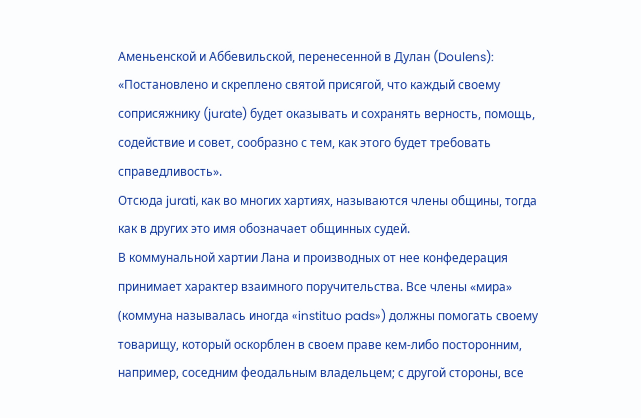Аменьенской и Аббевильской, перенесенной в Дулан (Doulens):
«Постановлено и скреплено святой присягой, что каждый своему соприсяжнику (jurate) будет оказывать и сохранять верность, помощь, содействие и совет, сообразно с тем, как этого будет требовать справедливость».
Отсюда jurati, как во многих хартиях, называются члены общины, тогда как в других это имя обозначает общинных судей.
В коммунальной хартии Лана и производных от нее конфедерация принимает характер взаимного поручительства. Все члены «мира» (коммуна называлась иногда «instituo pads») должны помогать своему товарищу, который оскорблен в своем праве кем-либо посторонним, например, соседним феодальным владельцем; с другой стороны, все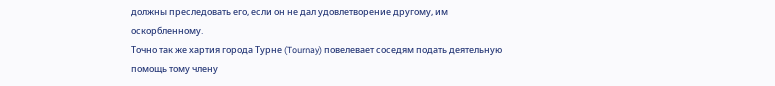должны преследовать его, если он не дал удовлетворение другому, им оскорбленному.
Точно так же хартия города Турне (Tournay) повелевает соседям подать деятельную помощь тому члену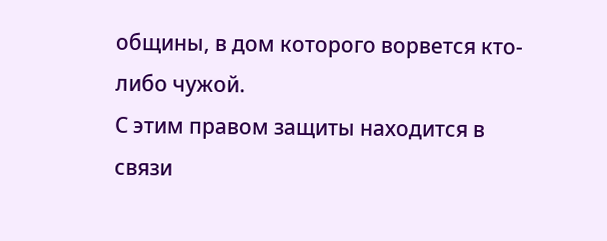общины, в дом которого ворвется кто-либо чужой.
С этим правом защиты находится в связи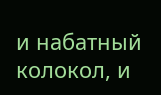и набатный колокол, и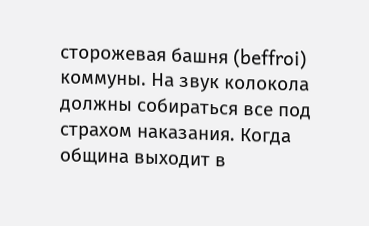сторожевая башня (beffroi) коммуны. На звук колокола должны собираться все под страхом наказания. Когда община выходит в